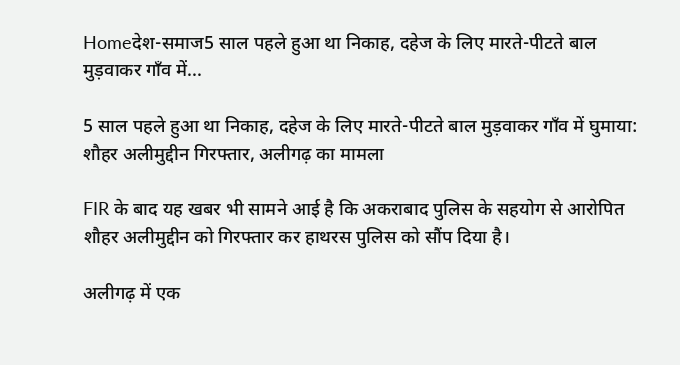Homeदेश-समाज5 साल पहले हुआ था निकाह, दहेज के लिए मारते-पीटते बाल मुड़वाकर गाँव में...

5 साल पहले हुआ था निकाह, दहेज के लिए मारते-पीटते बाल मुड़वाकर गाँव में घुमाया: शौहर अलीमुद्दीन गिरफ्तार, अलीगढ़ का मामला

FIR के बाद यह खबर भी सामने आई है कि अकराबाद पुलिस के सहयोग से आरोपित शौहर अलीमुद्दीन को गिरफ्तार कर हाथरस पुलिस को सौंप दिया है।

अलीगढ़ में एक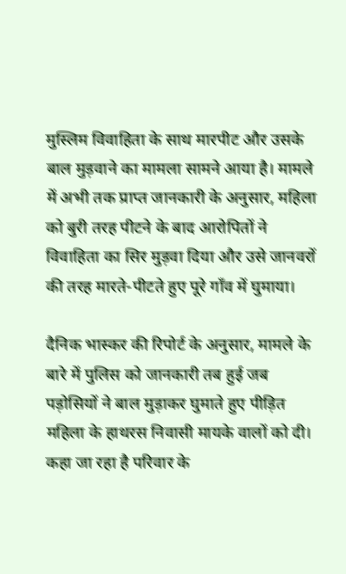मुस्लिम विवाहिता के साथ मारपीट और उसके बाल मुड़वाने का मामला सामने आया है। मामले में अभी तक प्राप्त जानकारी के अनुसार, महिला को बुरी तरह पीटने के बाद आरोपितों ने विवाहिता का सिर मुड़वा दिया और उसे जानवरों की तरह मारते-पीटते हुए पूरे गाँव में घुमाया।

दैनिक भास्कर की रिपोर्ट के अनुसार, मामले के बारे में पुलिस को जानकारी तब हुई जब पड़ोसियों ने बाल मुड़ाकर घुमाते हुए पीड़ित महिला के हाथरस निवासी मायके वालों को दी। कहा जा रहा है परिवार के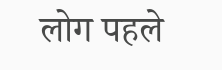लोग पहले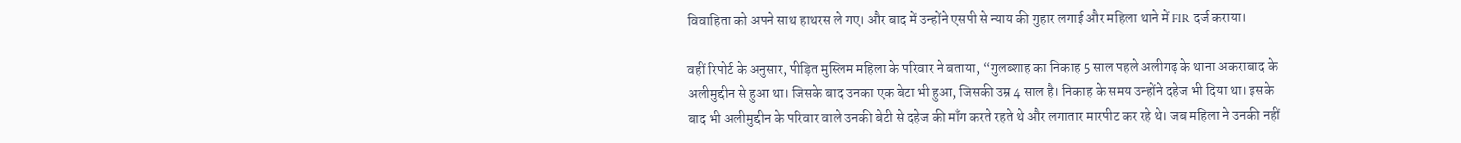विवाहिता को अपने साथ हाथरस ले गए। और बाद में उन्होंने एसपी से न्याय की गुहार लगाई और महिला थाने में FIR दर्ज कराया।

वहीं रिपोर्ट के अनुसार, पीड़ित मुस्लिम महिला के परिवार ने बताया, “गुलब्शाह का निकाह 5 साल पहले अलीगढ़ के थाना अकराबाद के अलीमुद्दीन से हुआ था। जिसके बाद उनका एक बेटा भी हुआ, जिसकी उम्र 4 साल है। निकाह के समय उन्होंने दहेज भी दिया था। इसके बाद भी अलीमुद्दीन के परिवार वाले उनकी बेटी से दहेज की माँग करते रहते थे और लगातार मारपीट कर रहे थे। जब महिला ने उनकी नहीं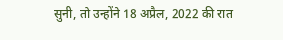सुनी, तो उन्होंने 18 अप्रैल, 2022 की रात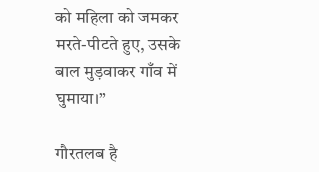को महिला को जमकर मरते-पीटते हुए, उसके बाल मुड़वाकर गाँव में घुमाया।”

गौरतलब है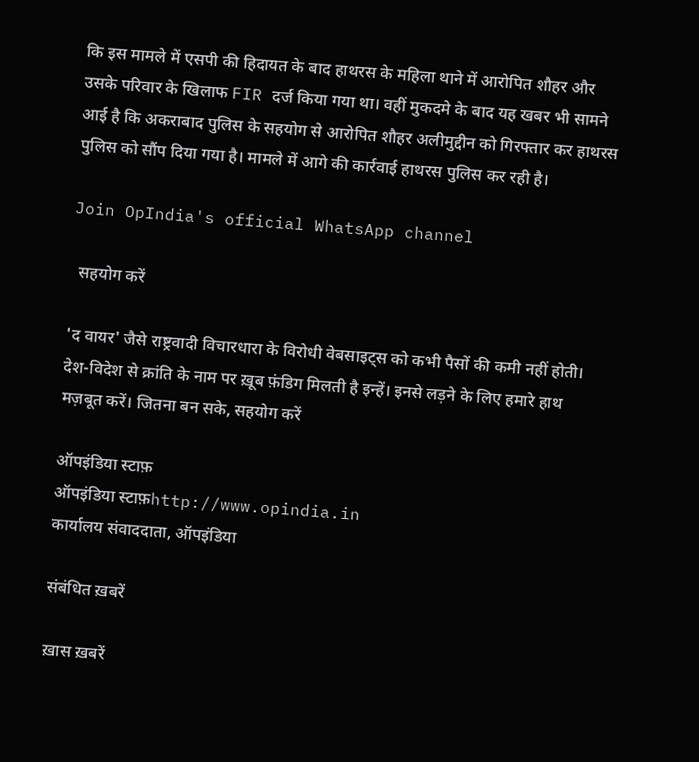कि इस मामले में एसपी की हिदायत के बाद हाथरस के महिला थाने में आरोपित शौहर और उसके परिवार के खिलाफ FIR दर्ज किया गया था। वहीं मुकदमे के बाद यह खबर भी सामने आई है कि अकराबाद पुलिस के सहयोग से आरोपित शौहर अलीमुद्दीन को गिरफ्तार कर हाथरस पुलिस को सौंप दिया गया है। मामले में आगे की कार्रवाई हाथरस पुलिस कर रही है।

Join OpIndia's official WhatsApp channel

  सहयोग करें

'द वायर' जैसे राष्ट्रवादी विचारधारा के विरोधी वेबसाइट्स को कभी पैसों की कमी नहीं होती। देश-विदेश से क्रांति के नाम पर ख़ूब फ़ंडिग मिलती है इन्हें। इनसे लड़ने के लिए हमारे हाथ मज़बूत करें। जितना बन सके, सहयोग करें

ऑपइंडिया स्टाफ़
ऑपइंडिया स्टाफ़http://www.opindia.in
कार्यालय संवाददाता, ऑपइंडिया

संबंधित ख़बरें

ख़ास ख़बरें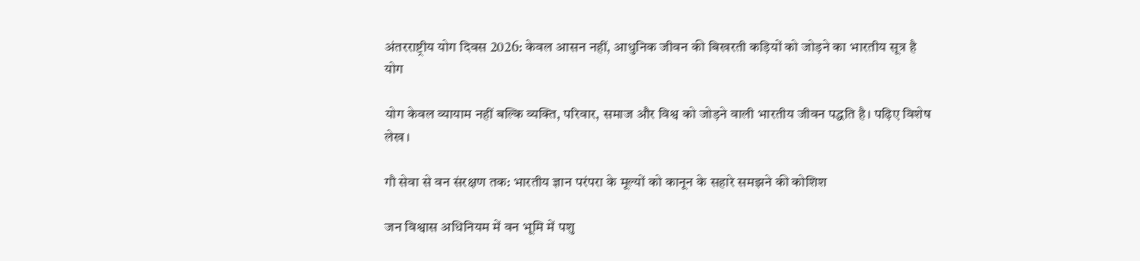अंतरराष्ट्रीय योग दिवस 2026: केवल आसन नहीं, आधुनिक जीवन की बिखरती कड़ियों को जोड़ने का भारतीय सूत्र है योग

योग केवल व्यायाम नहीं बल्कि व्यक्ति, परिवार, समाज और विश्व को जोड़ने वाली भारतीय जीवन पद्धति है। पढ़िए विशेष लेख।

गौ सेवा से वन संरक्षण तक: भारतीय ज्ञान परंपरा के मूल्यों को कानून के सहारे समझने की कोशिश

जन विश्वास अधिनियम में वन भूमि में पशु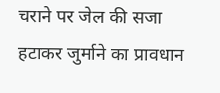चराने पर जेल की सजा हटाकर जुर्माने का प्रावधान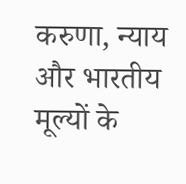करुणा, न्याय और भारतीय मूल्यों के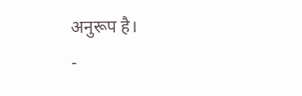अनुरूप है।
-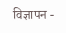विज्ञापन -